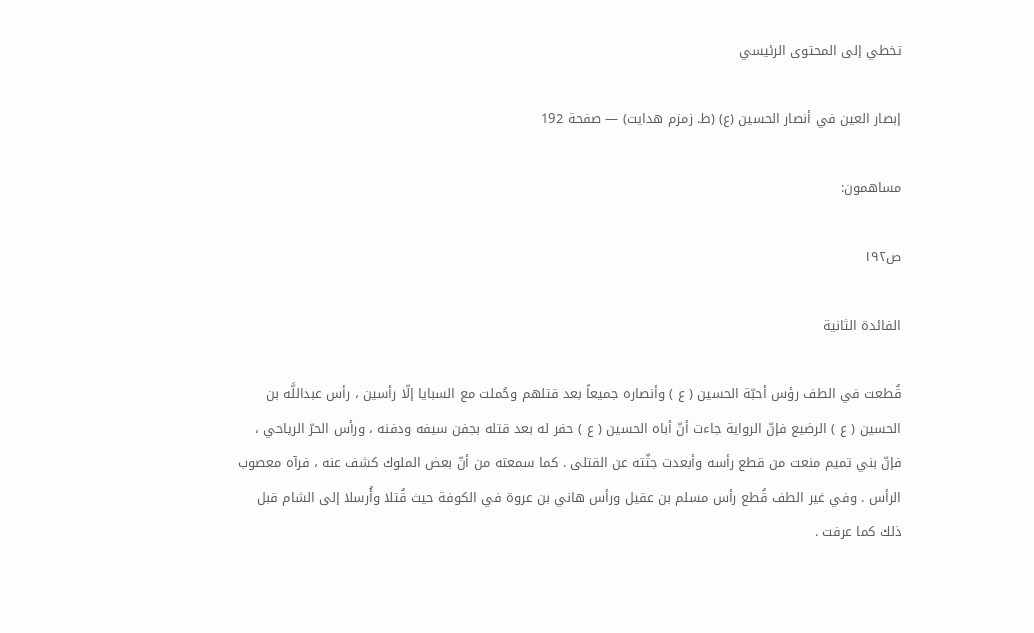تخطي إلى المحتوى الرئيسي

إبصار العين في أنصار الحسين (ع) (ط. زمزم هدايت) — صفحة 192

مساهمون:

ص١٩٢

الفائدة الثانية

قُطعت في الطف رؤس أحبّة الحسين ( ع ) وأنصاره جميعاً بعد قتلهم وحُملت مع السبايا إلّا رأسين ، رأس عبداللَّه بن الحسين ( ع ) الرضيع فإنّ الرواية جاءت أنّ أباه الحسين ( ع ) حفر له بعد قتله بجفن سيفه ودفنه ، ورأس الحرّ الرياحي ، فإنّ بني تميم منعت من قطع رأسه وأبعدت جثّته عن القتلى . كما سمعته من أنّ بعض الملوك كشف عنه ، فرآه معصوب الرأس . وفي غير الطف قُطع رأس مسلم بن عقيل ورأس هاني بن عروة في الكوفة حيث قُتلا وأُرسلا إلى الشام قبل ذلك كما عرفت .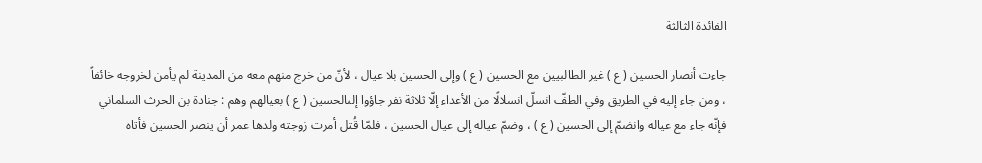الفائدة الثالثة

جاءت أنصار الحسين ( ع ) غير الطالبيين مع الحسين ( ع ) وإلى الحسين بلا عيال ، لأنّ من خرج منهم معه من المدينة لم يأمن لخروجه خائفاً ، ومن جاء إليه في الطريق وفي الطفّ انسلّ انسلالًا من الأعداء إلّا ثلاثة نفر جاؤوا إلىالحسين ( ع ) بعيالهم وهم : جنادة بن الحرث السلماني فإنّه جاء مع عياله وانضمّ إلى الحسين ( ع ) ، وضمّ عياله إلى عيال الحسين ، فلمّا قُتل أمرت زوجته ولدها عمر أن ينصر الحسين فأتاه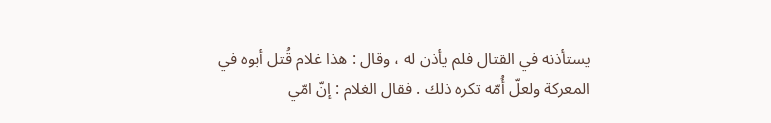يستأذنه في القتال فلم يأذن له ، وقال : هذا غلام قُتل أبوه في المعركة ولعلّ أُمّه تكره ذلك . فقال الغلام : إنّ امّي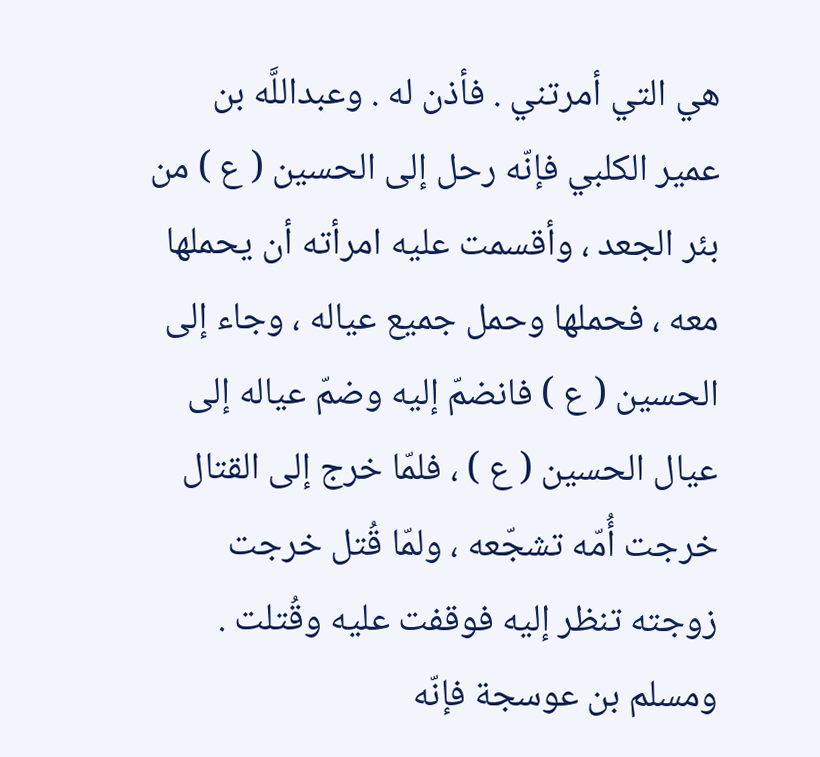هي التي أمرتني . فأذن له . وعبداللَّه بن عمير الكلبي فإنّه رحل إلى الحسين ( ع ) من بئر الجعد ، وأقسمت عليه امرأته أن يحملها معه ، فحملها وحمل جميع عياله ، وجاء إلى الحسين ( ع ) فانضمّ إليه وضمّ عياله إلى عيال الحسين ( ع ) ، فلمّا خرج إلى القتال خرجت أُمّه تشجّعه ، ولمّا قُتل خرجت زوجته تنظر إليه فوقفت عليه وقُتلت . ومسلم بن عوسجة فإنّه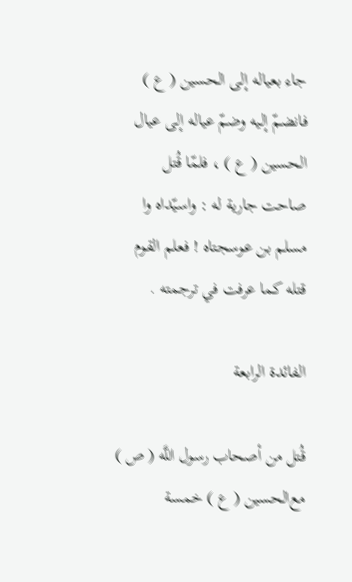جاء بعياله إلى الحسين ( ع ) فانضمّ إليه وضمّ عياله إلى عيال الحسين ( ع ) ، فلمّا قُتل صاحت جارية له : واسيّداه وا مسلم بن عوسجتاه ! فعلم القوم قتله كما عرفت في ترجمته .

الفائدة الرابعة

قُتل من أصحاب رسول اللَّه ( ص ) مع‌الحسين ( ع ) خمسة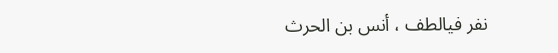نفر فيالطف ، أنس بن الحرث